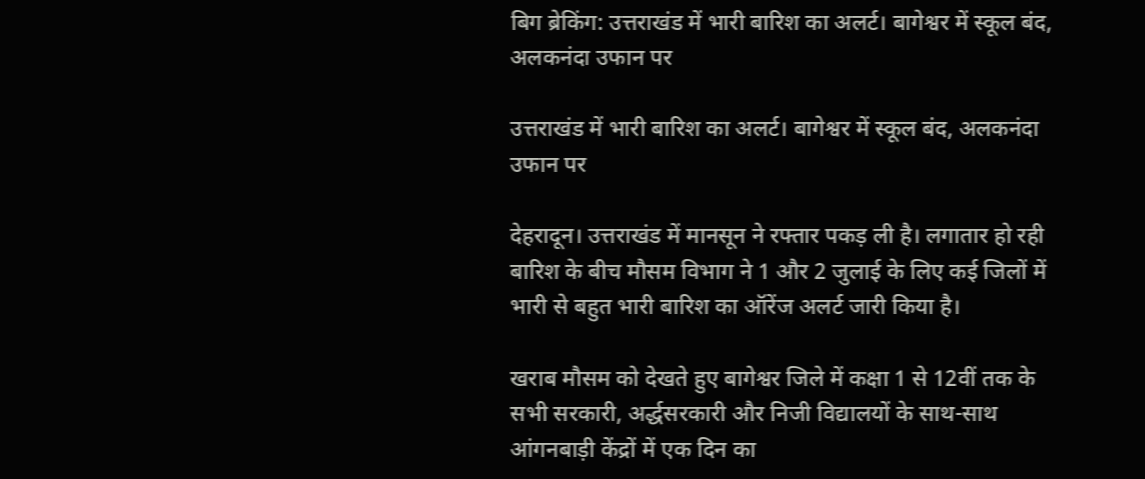बिग ब्रेकिंग: उत्तराखंड में भारी बारिश का अलर्ट। बागेश्वर में स्कूल बंद, अलकनंदा उफान पर

उत्तराखंड में भारी बारिश का अलर्ट। बागेश्वर में स्कूल बंद, अलकनंदा उफान पर

देहरादून। उत्तराखंड में मानसून ने रफ्तार पकड़ ली है। लगातार हो रही बारिश के बीच मौसम विभाग ने 1 और 2 जुलाई के लिए कई जिलों में भारी से बहुत भारी बारिश का ऑरेंज अलर्ट जारी किया है।

खराब मौसम को देखते हुए बागेश्वर जिले में कक्षा 1 से 12वीं तक के सभी सरकारी, अर्द्धसरकारी और निजी विद्यालयों के साथ-साथ आंगनबाड़ी केंद्रों में एक दिन का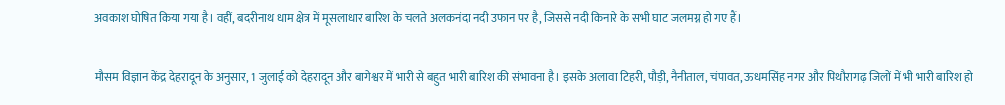अवकाश घोषित किया गया है। वहीं, बदरीनाथ धाम क्षेत्र में मूसलाधार बारिश के चलते अलकनंदा नदी उफान पर है, जिससे नदी किनारे के सभी घाट जलमग्न हो गए हैं।

मौसम विज्ञान केंद्र देहरादून के अनुसार, 1 जुलाई को देहरादून और बागेश्वर में भारी से बहुत भारी बारिश की संभावना है। इसके अलावा टिहरी, पौड़ी, नैनीताल, चंपावत, ऊधमसिंह नगर और पिथौरागढ़ जिलों में भी भारी बारिश हो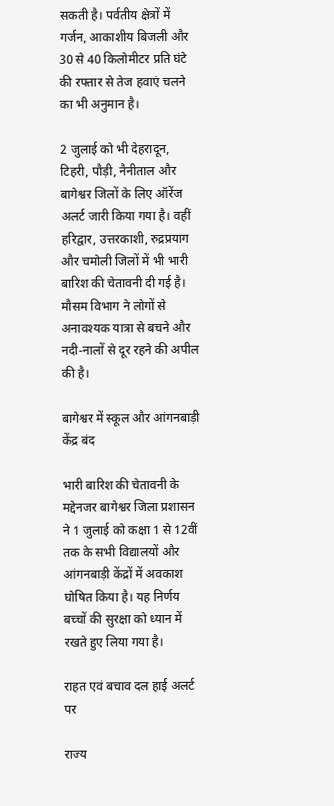सकती है। पर्वतीय क्षेत्रों में गर्जन, आकाशीय बिजली और 30 से 40 किलोमीटर प्रति घंटे की रफ्तार से तेज हवाएं चलने का भी अनुमान है।

2 जुलाई को भी देहरादून, टिहरी, पौड़ी, नैनीताल और बागेश्वर जिलों के लिए ऑरेंज अलर्ट जारी किया गया है। वहीं हरिद्वार, उत्तरकाशी, रुद्रप्रयाग और चमोली जिलों में भी भारी बारिश की चेतावनी दी गई है। मौसम विभाग ने लोगों से अनावश्यक यात्रा से बचने और नदी-नालों से दूर रहने की अपील की है।

बागेश्वर में स्कूल और आंगनबाड़ी केंद्र बंद

भारी बारिश की चेतावनी के मद्देनजर बागेश्वर जिला प्रशासन ने 1 जुलाई को कक्षा 1 से 12वीं तक के सभी विद्यालयों और आंगनबाड़ी केंद्रों में अवकाश घोषित किया है। यह निर्णय बच्चों की सुरक्षा को ध्यान में रखते हुए लिया गया है।

राहत एवं बचाव दल हाई अलर्ट पर

राज्य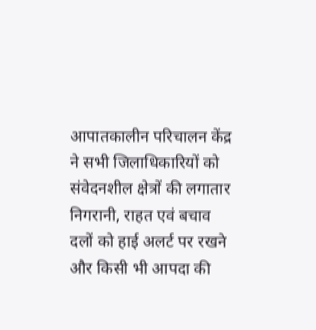आपातकालीन परिचालन केंद्र ने सभी जिलाधिकारियों को संवेदनशील क्षेत्रों की लगातार निगरानी, राहत एवं बचाव दलों को हाई अलर्ट पर रखने और किसी भी आपदा की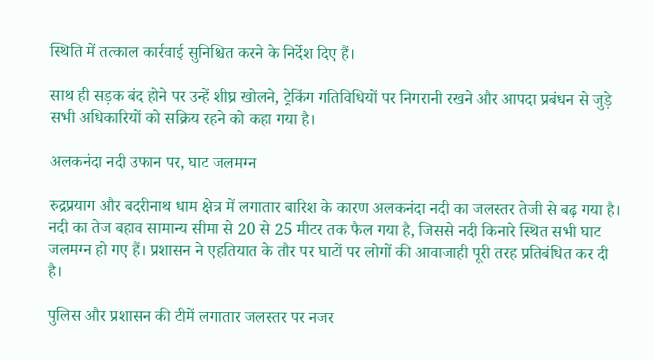स्थिति में तत्काल कार्रवाई सुनिश्चित करने के निर्देश दिए हैं।

साथ ही सड़क बंद होने पर उन्हें शीघ्र खोलने, ट्रेकिंग गतिविधियों पर निगरानी रखने और आपदा प्रबंधन से जुड़े सभी अधिकारियों को सक्रिय रहने को कहा गया है।

अलकनंदा नदी उफान पर, घाट जलमग्न

रुद्रप्रयाग और बदरीनाथ धाम क्षेत्र में लगातार बारिश के कारण अलकनंदा नदी का जलस्तर तेजी से बढ़ गया है। नदी का तेज बहाव सामान्य सीमा से 20 से 25 मीटर तक फैल गया है, जिससे नदी किनारे स्थित सभी घाट जलमग्न हो गए हैं। प्रशासन ने एहतियात के तौर पर घाटों पर लोगों की आवाजाही पूरी तरह प्रतिबंधित कर दी है।

पुलिस और प्रशासन की टीमें लगातार जलस्तर पर नजर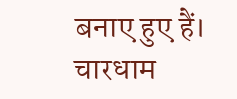बनाए हुए हैं। चारधाम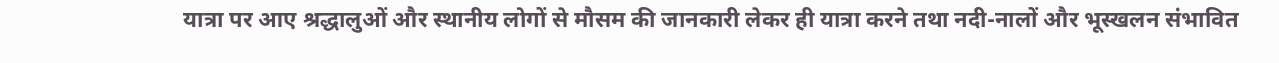यात्रा पर आए श्रद्धालुओं और स्थानीय लोगों से मौसम की जानकारी लेकर ही यात्रा करने तथा नदी-नालों और भूस्खलन संभावित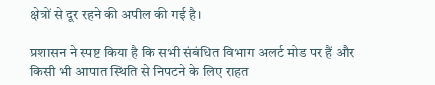क्षेत्रों से दूर रहने की अपील की गई है।

प्रशासन ने स्पष्ट किया है कि सभी संबंधित विभाग अलर्ट मोड पर हैं और किसी भी आपात स्थिति से निपटने के लिए राहत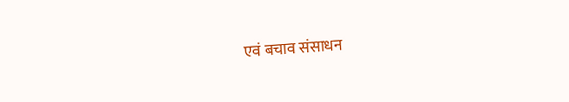एवं बचाव संसाधन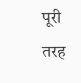पूरी तरह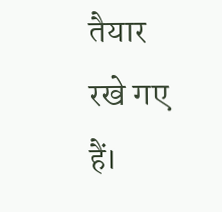तैयार रखे गए हैं।